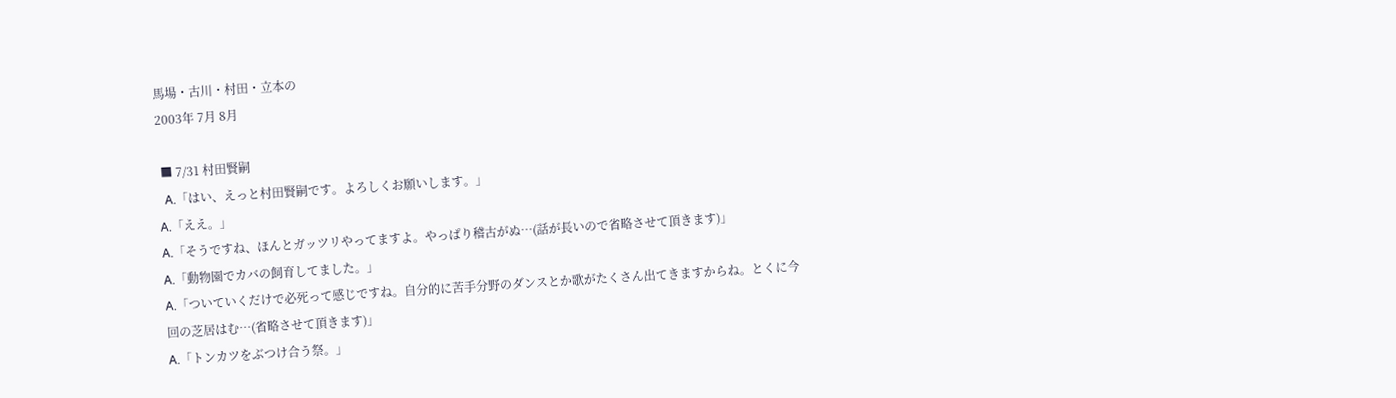馬場・古川・村田・立本の
2003年 7月 8月

 ■ 7/31 村田賢嗣
  A.「はい、えっと村田賢嗣です。よろしくお願いします。」
A.「ええ。」
A.「そうですね、ほんとガッツリやってますよ。やっぱり稽古がぬ…(話が長いので省略させて頂きます)」
A.「動物園でカバの飼育してました。」
A.「ついていくだけで必死って感じですね。自分的に苦手分野のダンスとか歌がたくさん出てきますからね。とくに今回の芝居はむ…(省略させて頂きます)」
A.「トンカツをぶつけ合う祭。」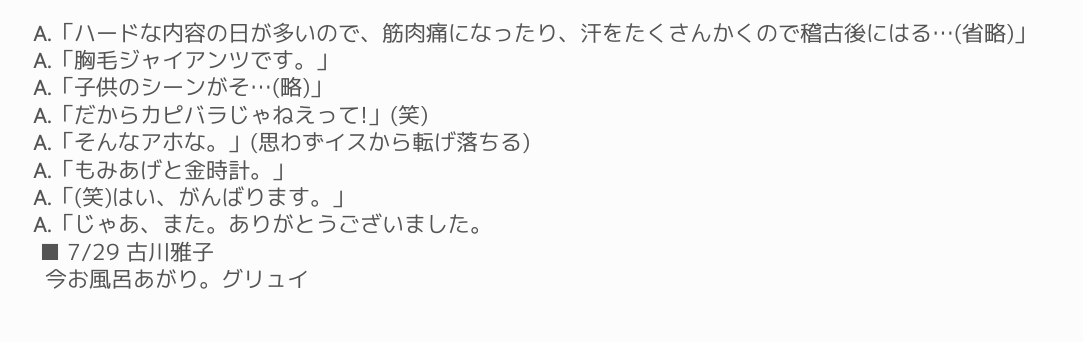A.「ハードな内容の日が多いので、筋肉痛になったり、汗をたくさんかくので稽古後にはる…(省略)」
A.「胸毛ジャイアンツです。」
A.「子供のシーンがそ…(略)」
A.「だからカピバラじゃねえって!」(笑)
A.「そんなアホな。」(思わずイスから転げ落ちる)
A.「もみあげと金時計。」
A.「(笑)はい、がんばります。」
A.「じゃあ、また。ありがとうございました。
 ■ 7/29 古川雅子
  今お風呂あがり。グリュイ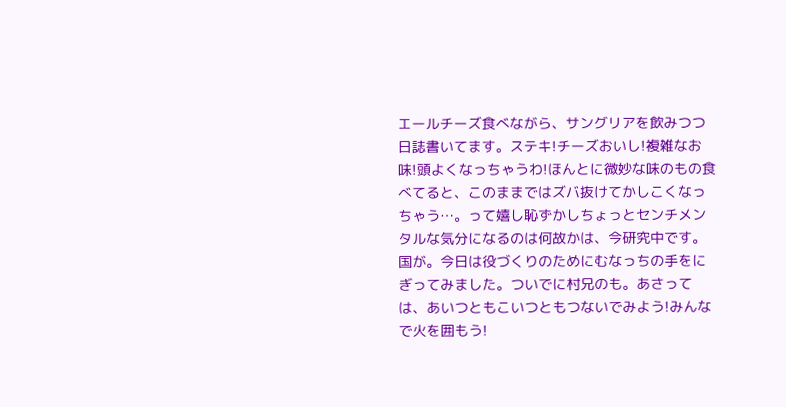エールチーズ食べながら、サングリアを飲みつつ日誌書いてます。ステキ!チーズおいし!複雑なお味!頭よくなっちゃうわ!ほんとに微妙な味のもの食べてると、このままではズバ抜けてかしこくなっちゃう…。って嬉し恥ずかしちょっとセンチメンタルな気分になるのは何故かは、今研究中です。国が。今日は役づくりのためにむなっちの手をにぎってみました。ついでに村兄のも。あさっては、あいつともこいつともつないでみよう!みんなで火を囲もう!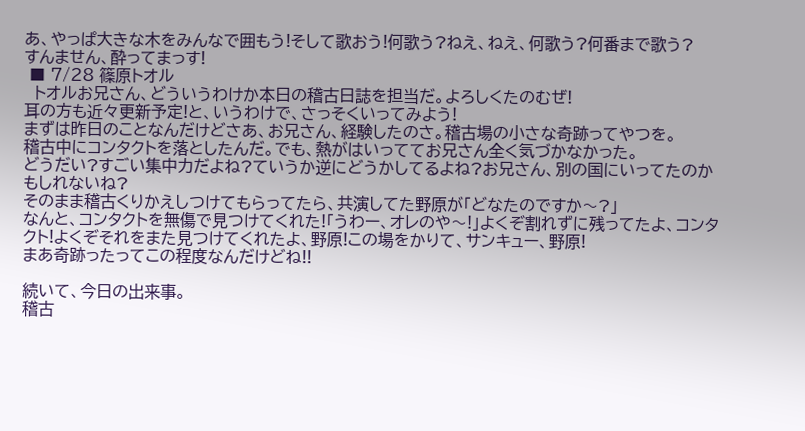あ、やっぱ大きな木をみんなで囲もう!そして歌おう!何歌う?ねえ、ねえ、何歌う?何番まで歌う?
すんません、酔ってまっす!
 ■ 7/28 篠原トオル
  トオルお兄さん、どういうわけか本日の稽古日誌を担当だ。よろしくたのむぜ!
耳の方も近々更新予定!と、いうわけで、さっそくいってみよう!
まずは昨日のことなんだけどさあ、お兄さん、経験したのさ。稽古場の小さな奇跡ってやつを。
稽古中にコンタクトを落としたんだ。でも、熱がはいっててお兄さん全く気づかなかった。
どうだい?すごい集中力だよね?ていうか逆にどうかしてるよね?お兄さん、別の国にいってたのかもしれないね?
そのまま稽古くりかえしつけてもらってたら、共演してた野原が「どなたのですか〜?」
なんと、コンタクトを無傷で見つけてくれた!「うわー、オレのや〜!」よくぞ割れずに残ってたよ、コンタクト!よくぞそれをまた見つけてくれたよ、野原!この場をかりて、サンキュー、野原!
まあ奇跡ったってこの程度なんだけどね!!

続いて、今日の出来事。
稽古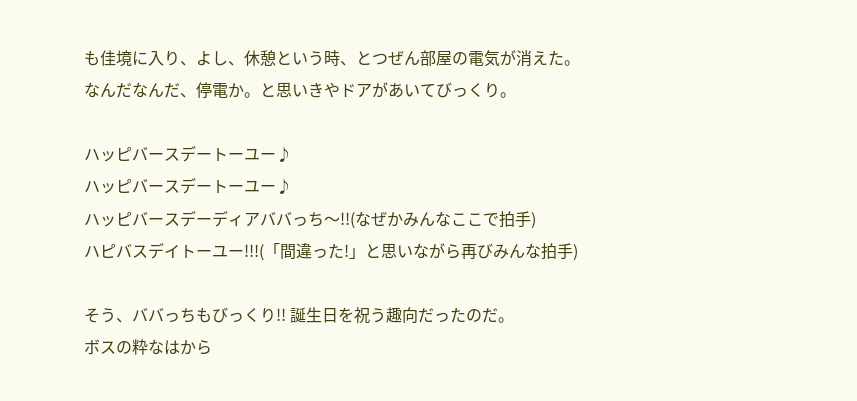も佳境に入り、よし、休憩という時、とつぜん部屋の電気が消えた。
なんだなんだ、停電か。と思いきやドアがあいてびっくり。

ハッピバースデートーユー♪
ハッピバースデートーユー♪
ハッピバースデーディアババっち〜!!(なぜかみんなここで拍手)
ハピバスデイトーユー!!!(「間違った!」と思いながら再びみんな拍手)

そう、ババっちもびっくり!! 誕生日を祝う趣向だったのだ。
ボスの粋なはから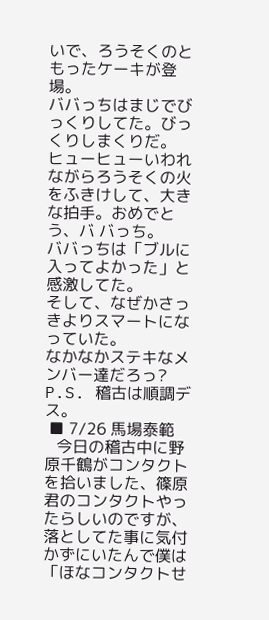いで、ろうそくのともったケーキが登場。
ババっちはまじでびっくりしてた。びっくりしまくりだ。
ヒューヒューいわれながらろうそくの火をふきけして、大きな拍手。おめでとう、バ バっち。
ババっちは「ブルに入ってよかった」と感激してた。
そして、なぜかさっきよりスマートになっていた。
なかなかステキなメンバー達だろっ?
P.S. 稽古は順調デス。
 ■ 7/26 馬場泰範
   今日の稽古中に野原千鶴がコンタクトを拾いました、篠原君のコンタクトやったらしいのですが、落としてた事に気付かずにいたんで僕は「ほなコンタクトせ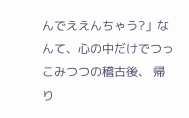んでええんちゃう?」なんて、心の中だけでつっこみつつの稽古後、 帰り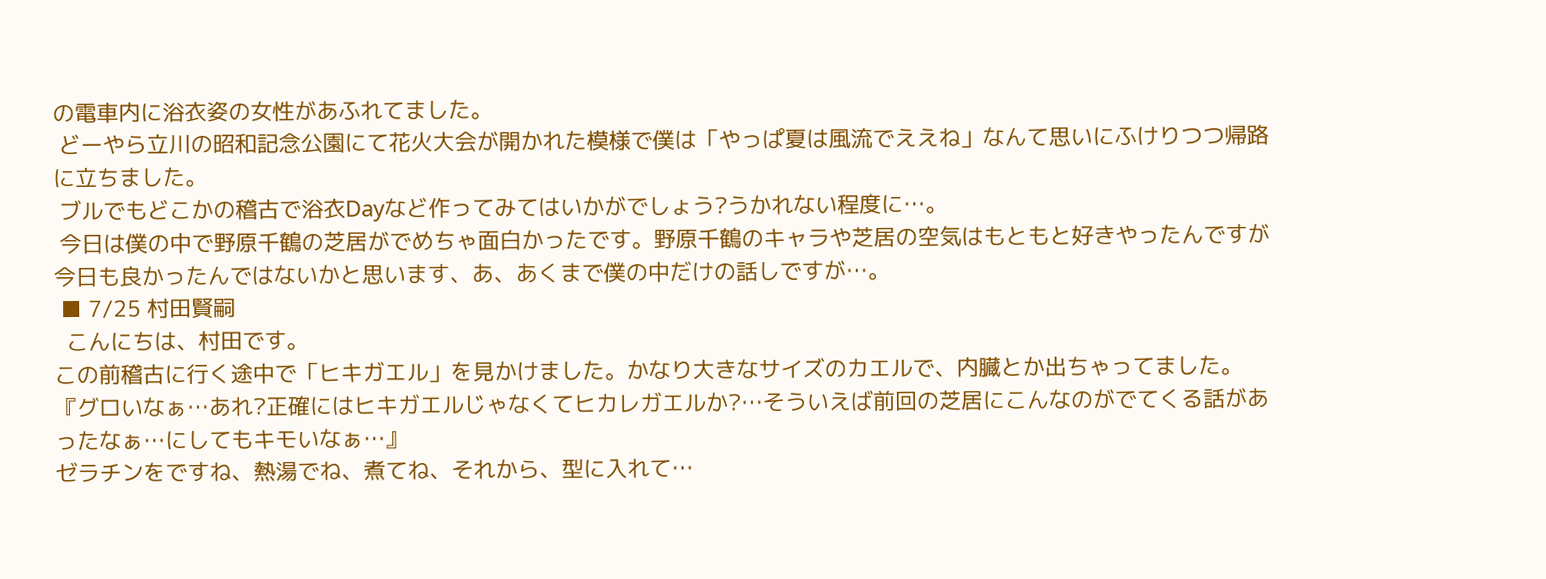の電車内に浴衣姿の女性があふれてました。
 どーやら立川の昭和記念公園にて花火大会が開かれた模様で僕は「やっぱ夏は風流でええね」なんて思いにふけりつつ帰路に立ちました。
 ブルでもどこかの稽古で浴衣Dayなど作ってみてはいかがでしょう?うかれない程度に…。
 今日は僕の中で野原千鶴の芝居がでめちゃ面白かったです。野原千鶴のキャラや芝居の空気はもともと好きやったんですが今日も良かったんではないかと思います、あ、あくまで僕の中だけの話しですが…。
 ■ 7/25 村田賢嗣
  こんにちは、村田です。
この前稽古に行く途中で「ヒキガエル」を見かけました。かなり大きなサイズのカエルで、内臓とか出ちゃってました。
『グロいなぁ…あれ?正確にはヒキガエルじゃなくてヒカレガエルか?…そういえば前回の芝居にこんなのがでてくる話があったなぁ…にしてもキモいなぁ…』
ゼラチンをですね、熱湯でね、煮てね、それから、型に入れて…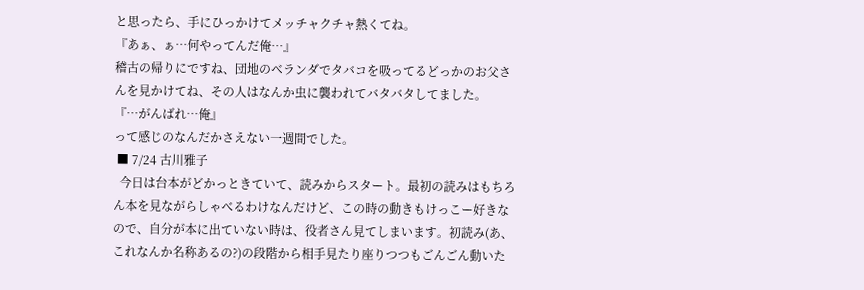と思ったら、手にひっかけてメッチャクチャ熱くてね。
『あぁ、ぁ…何やってんだ俺…』
稽古の帰りにですね、団地のベランダでタバコを吸ってるどっかのお父さんを見かけてね、その人はなんか虫に襲われてバタバタしてました。
『…がんばれ…俺』
って感じのなんだかさえない一週間でした。
 ■ 7/24 古川雅子
  今日は台本がどかっときていて、読みからスタート。最初の読みはもちろん本を見ながらしゃべるわけなんだけど、この時の動きもけっこー好きなので、自分が本に出ていない時は、役者さん見てしまいます。初読み(あ、これなんか名称あるの?)の段階から相手見たり座りつつもごんごん動いた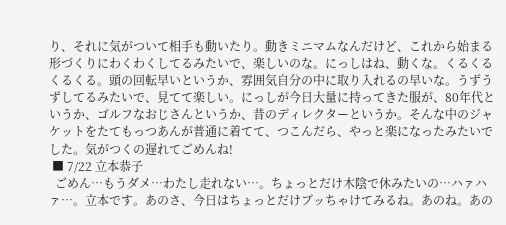り、それに気がついて相手も動いたり。動きミニマムなんだけど、これから始まる形づくりにわくわくしてるみたいで、楽しいのな。にっしはね、動くな。くるくるくるくる。頭の回転早いというか、雰囲気自分の中に取り入れるの早いな。うずうずしてるみたいで、見てて楽しい。にっしが今日大量に持ってきた服が、80年代というか、ゴルフなおじさんというか、昔のディレクターというか。そんな中のジャケットをたてもっつあんが普通に着てて、つこんだら、やっと楽になったみたいでした。気がつくの遅れてごめんね!
 ■ 7/22 立本恭子
  ごめん…もうダメ…わたし走れない…。ちょっとだけ木陰で休みたいの…ハァハァ…。立本です。あのさ、今日はちょっとだけブッちゃけてみるね。あのね。あの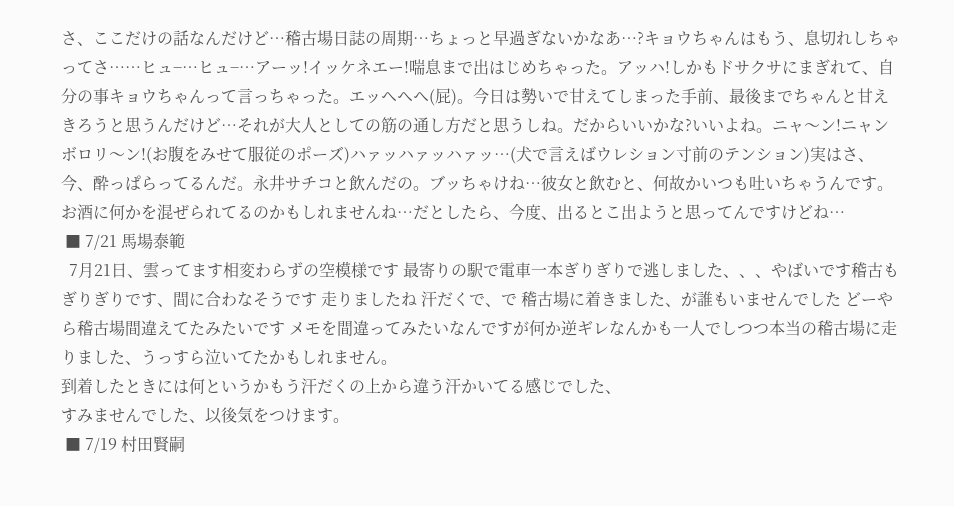さ、ここだけの話なんだけど…稽古場日誌の周期…ちょっと早過ぎないかなあ…?キョウちゃんはもう、息切れしちゃってさ……ヒュ−…ヒュ−…アーッ!イッケネエー!喘息まで出はじめちゃった。アッハ!しかもドサクサにまぎれて、自分の事キョウちゃんって言っちゃった。エッヘヘヘ(屁)。今日は勢いで甘えてしまった手前、最後までちゃんと甘えきろうと思うんだけど…それが大人としての筋の通し方だと思うしね。だからいいかな?いいよね。ニャ〜ン!ニャンボロリ〜ン!(お腹をみせて服従のポーズ)ハァッハァッハァッ…(犬で言えばウレション寸前のテンション)実はさ、今、酔っぱらってるんだ。永井サチコと飲んだの。ブッちゃけね…彼女と飲むと、何故かいつも吐いちゃうんです。お酒に何かを混ぜられてるのかもしれませんね…だとしたら、今度、出るとこ出ようと思ってんですけどね…
 ■ 7/21 馬場泰範
  7月21日、雲ってます相変わらずの空模様です 最寄りの駅で電車一本ぎりぎりで逃しました、、、やばいです稽古もぎりぎりです、間に合わなそうです 走りましたね 汗だくで、で 稽古場に着きました、が誰もいませんでした どーやら稽古場間違えてたみたいです メモを間違ってみたいなんですが何か逆ギレなんかも一人でしつつ本当の稽古場に走りました、うっすら泣いてたかもしれません。
到着したときには何というかもう汗だくの上から違う汗かいてる感じでした、
すみませんでした、以後気をつけます。
 ■ 7/19 村田賢嗣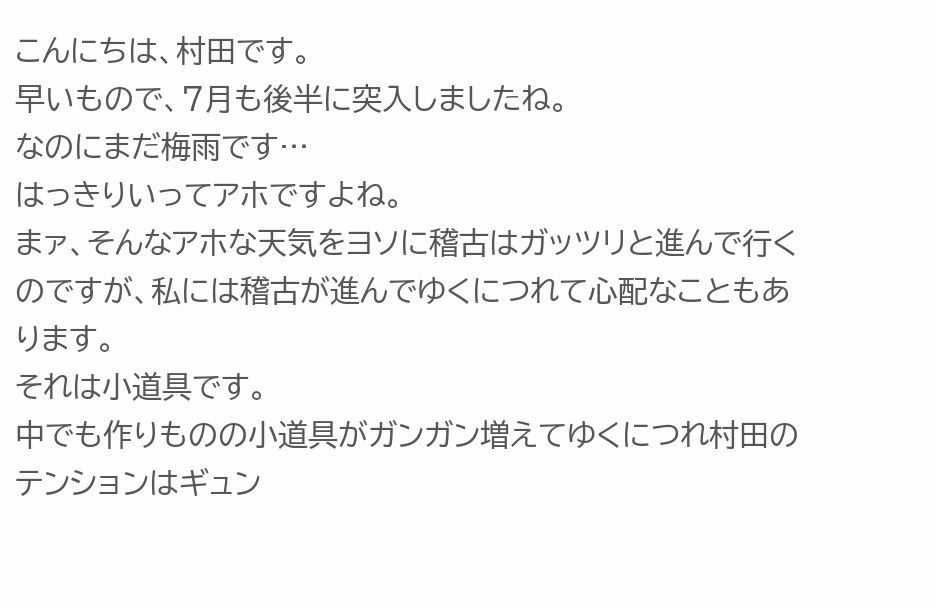こんにちは、村田です。
早いもので、7月も後半に突入しましたね。
なのにまだ梅雨です…
はっきりいってアホですよね。
まァ、そんなアホな天気をヨソに稽古はガッツリと進んで行くのですが、私には稽古が進んでゆくにつれて心配なこともあります。
それは小道具です。
中でも作りものの小道具がガンガン増えてゆくにつれ村田のテンションはギュン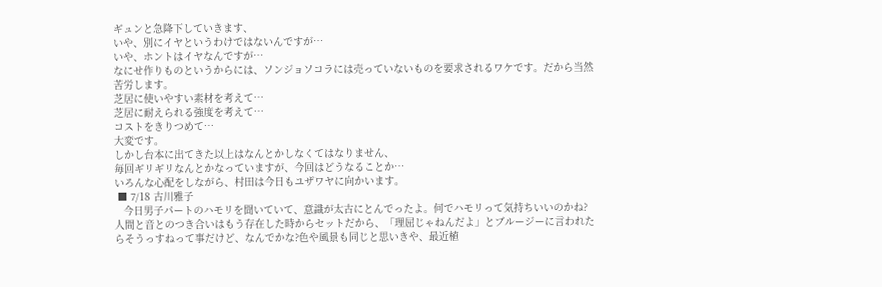ギュンと急降下していきます、
いや、別にイヤというわけではないんですが…
いや、ホントはイヤなんですが…
なにせ作りものというからには、ソンジョソコラには売っていないものを要求されるワケです。だから当然苦労します。
芝居に使いやすい素材を考えて…
芝居に耐えられる強度を考えて…
コストをきりつめて…
大変です。
しかし台本に出てきた以上はなんとかしなくてはなりません、
毎回ギリギリなんとかなっていますが、今回はどうなることか…
いろんな心配をしながら、村田は今日もユザワヤに向かいます。
 ■ 7/18 古川雅子
   今日男子パートのハモリを聞いていて、意識が太古にとんでったよ。何でハモリって気持ちいいのかね?人間と音とのつき合いはもう存在した時からセットだから、「理屈じゃねんだよ」とブルージーに言われたらそうっすねって事だけど、なんでかな?色や風景も同じと思いきや、最近植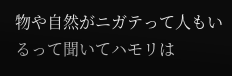物や自然がニガテって人もいるって聞いてハモリは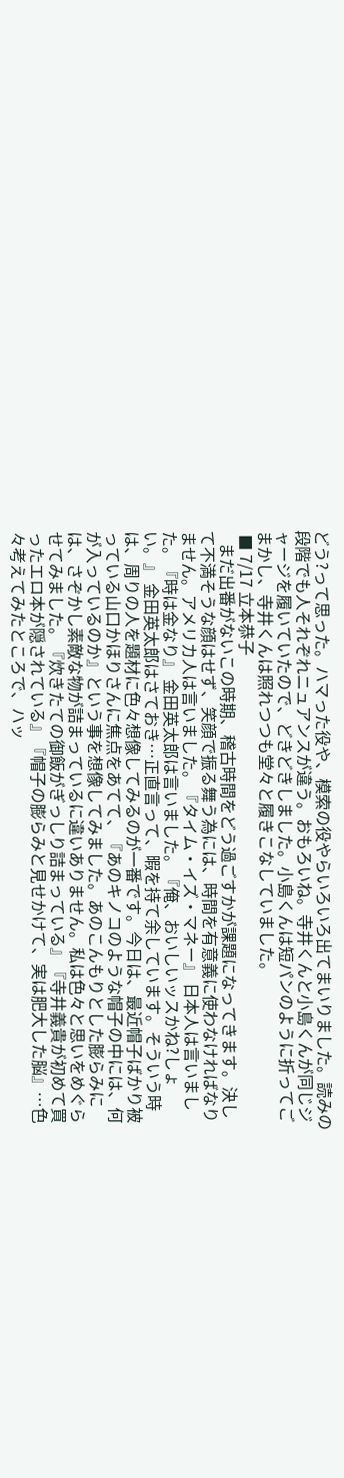どう?って思った。ハマった役や、模索の役やらいろいろ出てまいりました。読みの段階でも人それぞれニュアンスが違う。おもろいね。寺井くんと小島くんが同じジャージを履いていたので、どきどきしました。小島くんは短パンのように折ってごまかし、寺井くんは照れつつも堂々と履きこなしていました。
 ■ 7/17 立本恭子
   まだ出番がないこの時期、稽古時間をどう過ごすかが課題になってきます。決して不満そうな顔はせず、笑顔で振る舞う為には、時間を有意義に使わなければなりません。アメリカ人は言いました。『タイム・イズ・マネー』 日本人は言いました。『時は金なり』 金田英太郎は言いました。『俺、おいしいッスかね?しょい。』 金田英太郎はさておき…正直言って、暇を持て余しています。そういう時は、周りの人を題材に色々想像してみるのが一番です。今日は、最近帽子ばかり被っている山口かほりさんに焦点をあてて、『あのキノコのような帽子の中には、何が入っているのか』という事を想像してみました。あのこんもりとした膨らみには、さぞかし素敵な物が詰まっているに違いありません。私は色々と思いをめぐらせてみました。『炊きたての御飯がぎっしり詰まっている』『寺井義貴が初めて買ったエロ本が隠されている』『帽子の膨らみと見せかけて、実は肥大した脳』…色々考えてみたところで、ハッ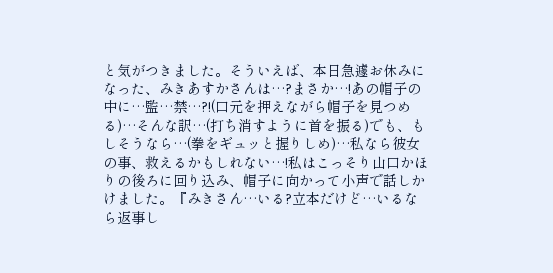と気がつきました。そういえば、本日急遽お休みになった、みきあすかさんは…?まさか…!あの帽子の中に…監…禁…?!(口元を押えながら帽子を見つめる)…そんな訳…(打ち消すように首を振る)でも、もしそうなら…(拳をギュッと握りしめ)…私なら彼女の事、救えるかもしれない…!私はこっそり山口かほりの後ろに回り込み、帽子に向かって小声で話しかけました。『みきさん…いる?立本だけど…いるなら返事し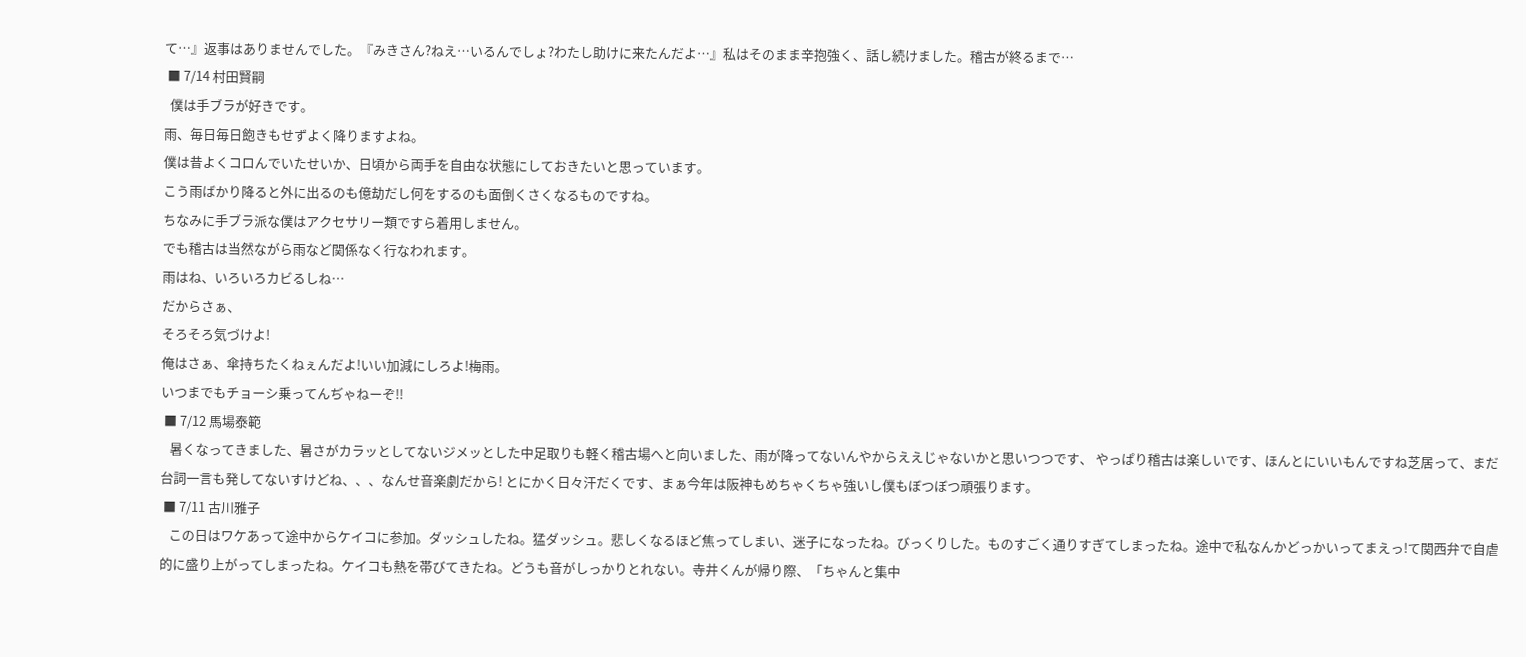て…』返事はありませんでした。『みきさん?ねえ…いるんでしょ?わたし助けに来たんだよ…』私はそのまま辛抱強く、話し続けました。稽古が終るまで…
 ■ 7/14 村田賢嗣
  僕は手ブラが好きです。
雨、毎日毎日飽きもせずよく降りますよね。
僕は昔よくコロんでいたせいか、日頃から両手を自由な状態にしておきたいと思っています。
こう雨ばかり降ると外に出るのも億劫だし何をするのも面倒くさくなるものですね。
ちなみに手ブラ派な僕はアクセサリー類ですら着用しません。
でも稽古は当然ながら雨など関係なく行なわれます。
雨はね、いろいろカビるしね…
だからさぁ、
そろそろ気づけよ!
俺はさぁ、傘持ちたくねぇんだよ!いい加減にしろよ!梅雨。
いつまでもチョーシ乗ってんぢゃねーぞ!!
 ■ 7/12 馬場泰範
   暑くなってきました、暑さがカラッとしてないジメッとした中足取りも軽く稽古場へと向いました、雨が降ってないんやからええじゃないかと思いつつです、 やっぱり稽古は楽しいです、ほんとにいいもんですね芝居って、まだ台詞一言も発してないすけどね、、、なんせ音楽劇だから! とにかく日々汗だくです、まぁ今年は阪神もめちゃくちゃ強いし僕もぼつぼつ頑張ります。
 ■ 7/11 古川雅子
   この日はワケあって途中からケイコに参加。ダッシュしたね。猛ダッシュ。悲しくなるほど焦ってしまい、迷子になったね。びっくりした。ものすごく通りすぎてしまったね。途中で私なんかどっかいってまえっ!て関西弁で自虐的に盛り上がってしまったね。ケイコも熱を帯びてきたね。どうも音がしっかりとれない。寺井くんが帰り際、「ちゃんと集中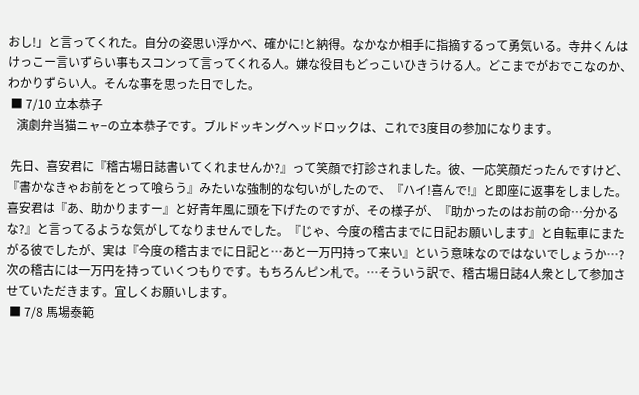おし!」と言ってくれた。自分の姿思い浮かべ、確かに!と納得。なかなか相手に指摘するって勇気いる。寺井くんはけっこー言いずらい事もスコンって言ってくれる人。嫌な役目もどっこいひきうける人。どこまでがおでこなのか、わかりずらい人。そんな事を思った日でした。
 ■ 7/10 立本恭子
   演劇弁当猫ニャ−の立本恭子です。ブルドッキングヘッドロックは、これで3度目の参加になります。

 先日、喜安君に『稽古場日誌書いてくれませんか?』って笑顔で打診されました。彼、一応笑顔だったんですけど、
『書かなきゃお前をとって喰らう』みたいな強制的な匂いがしたので、『ハイ!喜んで!』と即座に返事をしました。喜安君は『あ、助かりますー』と好青年風に頭を下げたのですが、その様子が、『助かったのはお前の命…分かるな?』と言ってるような気がしてなりませんでした。『じゃ、今度の稽古までに日記お願いします』と自転車にまたがる彼でしたが、実は『今度の稽古までに日記と…あと一万円持って来い』という意味なのではないでしょうか…?次の稽古には一万円を持っていくつもりです。もちろんピン札で。…そういう訳で、稽古場日誌4人衆として参加させていただきます。宜しくお願いします。
 ■ 7/8 馬場泰範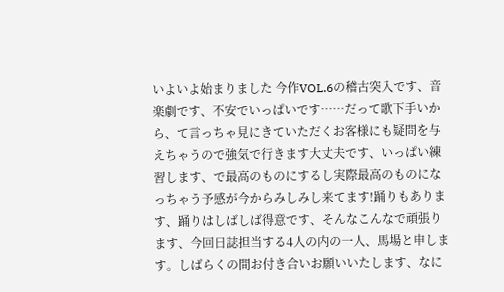いよいよ始まりました 今作VOL.6の稽古突入です、音楽劇です、不安でいっぱいです……だって歌下手いから、て言っちゃ見にきていただくお客様にも疑問を与えちゃうので強気で行きます大丈夫です、いっぱい練習します、で最高のものにするし実際最高のものになっちゃう予感が今からみしみし来てます!踊りもあります、踊りはしばしば得意です、そんなこんなで頑張ります、今回日誌担当する4人の内の一人、馬場と申します。しばらくの間お付き合いお願いいたします、なに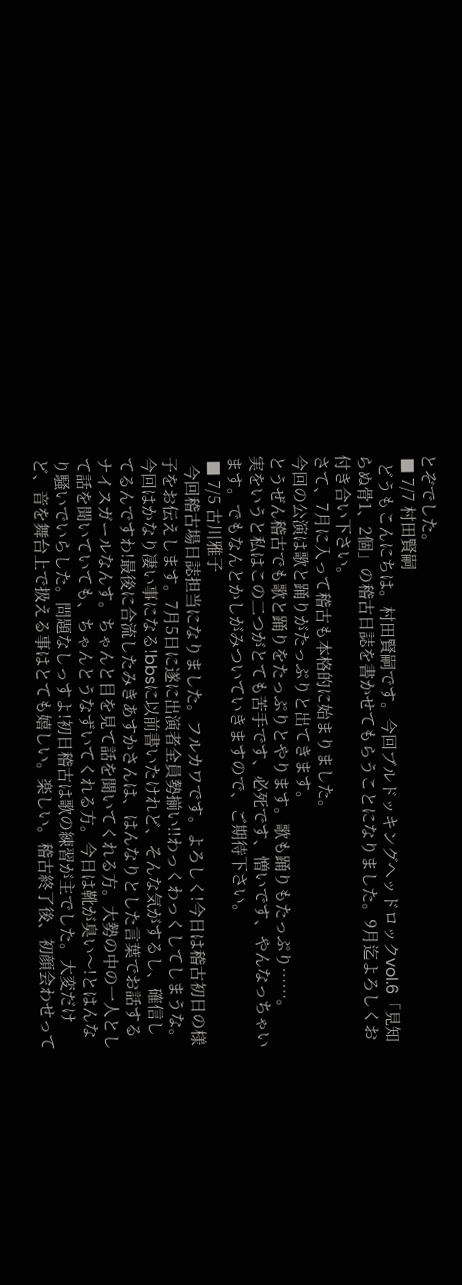とぞでした。
 ■ 7/7 村田賢嗣
  どうもこんにちは。村田賢嗣です。今回ブルドッキングヘッドロックvol.6「見知らぬ骨1、2個」の稽古日誌を書かせてもらうことになりました。9月迄よろしくお付き合い下さい。
さて、7月に入って稽古も本格的に始まりました。
今回の公演は歌と踊りがたっぷりと出てきます。
とうぜん稽古でも歌と踊りをたっぷりとやります。歌も踊りもたっぷり……。
実をいうと私はこの二つがとても苦手です、必死です、憎いです、やんなっちゃいます。でもなんとかしがみついていきますので、ご期待下さい。
 ■ 7/5 古川雅子
  今回稽古場日誌担当になりました。フルカワです。よろしく!今日は稽古初日の様子をお伝えします。7月5日に遂に出演者全員勢揃い!!わっくわっくしてしまうな。
今回はかなり凄い事になる!bbsに以前書いたけれど、そんな気がするし、確信してるんですわ!最後に合流したみきあすかさんは、はんなりとした言葉でお話するナイスガールなんす。ちゃんと目を見て話を聞いてくれる方。大勢の中の一人として話を聞いていても、ちゃんとうなずいてくれる方。今日は靴が臭い〜!とはんなり騒いでいらした。問題なしっすよ!初日稽古は歌の練習が主でした。大変だけど、音を舞台上で扱える事はとても嬉しい。楽しい。稽古終了後、初顔会わせって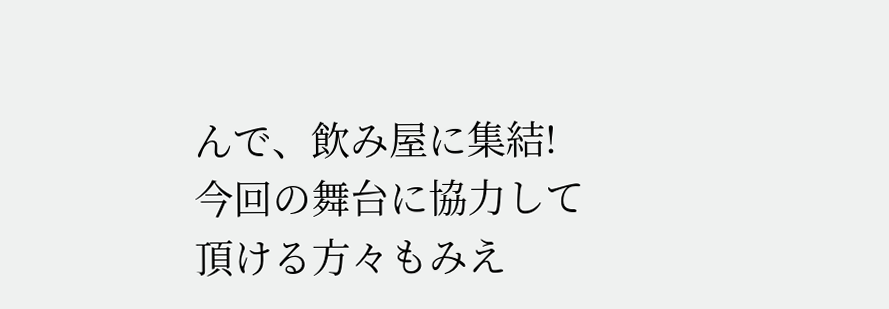んで、飲み屋に集結!今回の舞台に協力して頂ける方々もみえ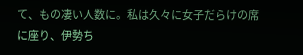て、もの凄い人数に。私は久々に女子だらけの席に座り、伊勢ち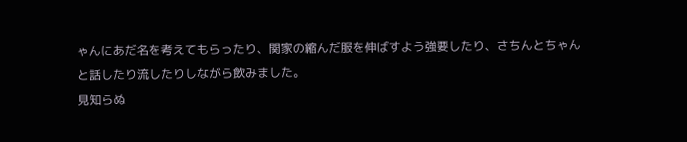ゃんにあだ名を考えてもらったり、関家の縮んだ服を伸ばすよう強要したり、さちんとちゃんと話したり流したりしながら飲みました。
見知らぬ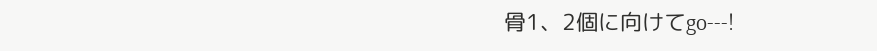骨1、2個に向けてgo---!